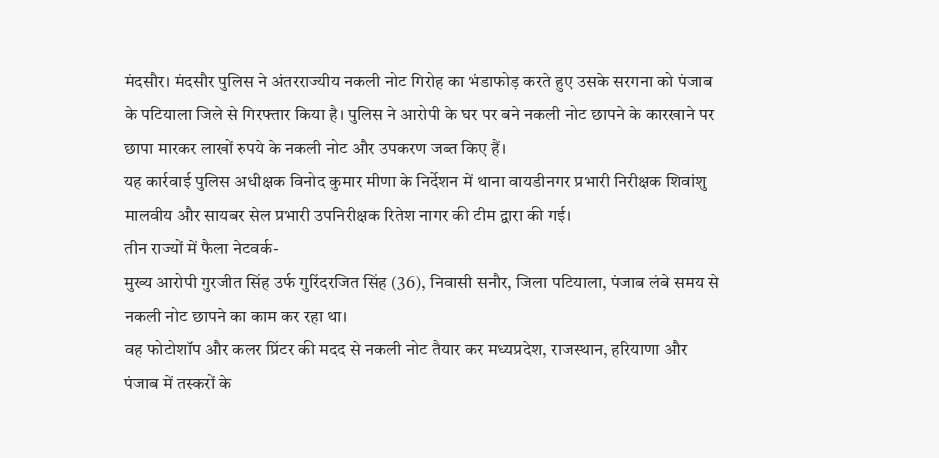मंदसौर। मंदसौर पुलिस ने अंतरराज्यीय नकली नोट गिरोह का भंडाफोड़ करते हुए उसके सरगना को पंजाब के पटियाला जिले से गिरफ्तार किया है। पुलिस ने आरोपी के घर पर बने नकली नोट छापने के कारखाने पर छापा मारकर लाखों रुपये के नकली नोट और उपकरण जब्त किए हैं।
यह कार्रवाई पुलिस अधीक्षक विनोद कुमार मीणा के निर्देशन में थाना वायडीनगर प्रभारी निरीक्षक शिवांशु मालवीय और सायबर सेल प्रभारी उपनिरीक्षक रितेश नागर की टीम द्वारा की गई।
तीन राज्यों में फैला नेटवर्क-
मुख्य आरोपी गुरजीत सिंह उर्फ गुरिंदरजित सिंह (36), निवासी सनौर, जिला पटियाला, पंजाब लंबे समय से नकली नोट छापने का काम कर रहा था।
वह फोटोशॉप और कलर प्रिंटर की मदद से नकली नोट तैयार कर मध्यप्रदेश, राजस्थान, हरियाणा और पंजाब में तस्करों के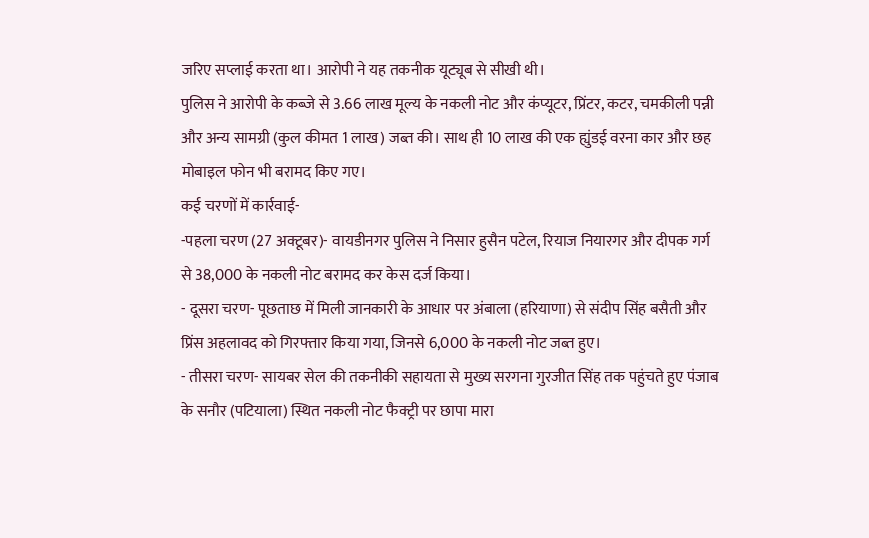जरिए सप्लाई करता था। आरोपी ने यह तकनीक यूट्यूब से सीखी थी।
पुलिस ने आरोपी के कब्जे से 3.66 लाख मूल्य के नकली नोट और कंप्यूटर, प्रिंटर, कटर, चमकीली पन्नी और अन्य सामग्री (कुल कीमत 1 लाख) जब्त की। साथ ही 10 लाख की एक ह्युंडई वरना कार और छह मोबाइल फोन भी बरामद किए गए।
कई चरणों में कार्रवाई-
-पहला चरण (27 अक्टूबर)- वायडीनगर पुलिस ने निसार हुसैन पटेल, रियाज नियारगर और दीपक गर्ग से 38,000 के नकली नोट बरामद कर केस दर्ज किया।
- दूसरा चरण- पूछताछ में मिली जानकारी के आधार पर अंबाला (हरियाणा) से संदीप सिंह बसैती और प्रिंस अहलावद को गिरफ्तार किया गया, जिनसे 6,000 के नकली नोट जब्त हुए।
- तीसरा चरण- सायबर सेल की तकनीकी सहायता से मुख्य सरगना गुरजीत सिंह तक पहुंचते हुए पंजाब के सनौर (पटियाला) स्थित नकली नोट फैक्ट्री पर छापा मारा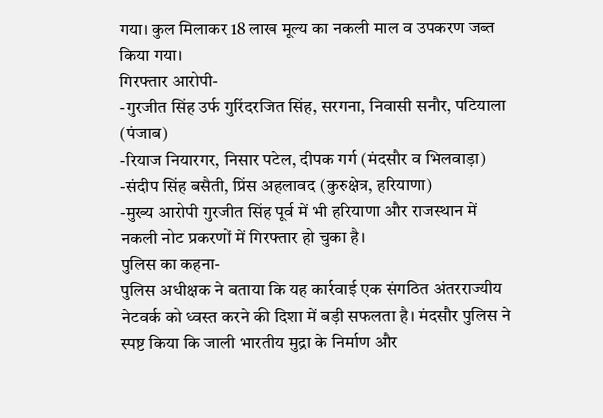गया। कुल मिलाकर 18 लाख मूल्य का नकली माल व उपकरण जब्त किया गया।
गिरफ्तार आरोपी-
-गुरजीत सिंह उर्फ गुरिंदरजित सिंह, सरगना, निवासी सनौर, पटियाला (पंजाब)
-रियाज नियारगर, निसार पटेल, दीपक गर्ग (मंदसौर व भिलवाड़ा)
-संदीप सिंह बसैती, प्रिंस अहलावद (कुरुक्षेत्र, हरियाणा)
-मुख्य आरोपी गुरजीत सिंह पूर्व में भी हरियाणा और राजस्थान में नकली नोट प्रकरणों में गिरफ्तार हो चुका है।
पुलिस का कहना-
पुलिस अधीक्षक ने बताया कि यह कार्रवाई एक संगठित अंतरराज्यीय नेटवर्क को ध्वस्त करने की दिशा में बड़ी सफलता है। मंदसौर पुलिस ने स्पष्ट किया कि जाली भारतीय मुद्रा के निर्माण और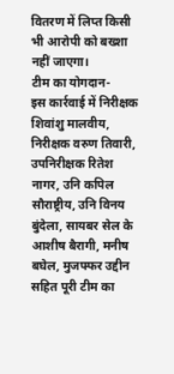वितरण में लिप्त किसी भी आरोपी को बख्शा नहीं जाएगा।
टीम का योगदान-
इस कार्रवाई में निरीक्षक शिवांशु मालवीय, निरीक्षक वरुण तिवारी, उपनिरीक्षक रितेश नागर, उनि कपिल सौराष्ट्रीय, उनि विनय बुंदेला, सायबर सेल के आशीष बैरागी, मनीष बघेल, मुजफ्फर उद्दीन सहित पूरी टीम का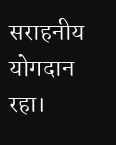सराहनीय योगदान रहा।